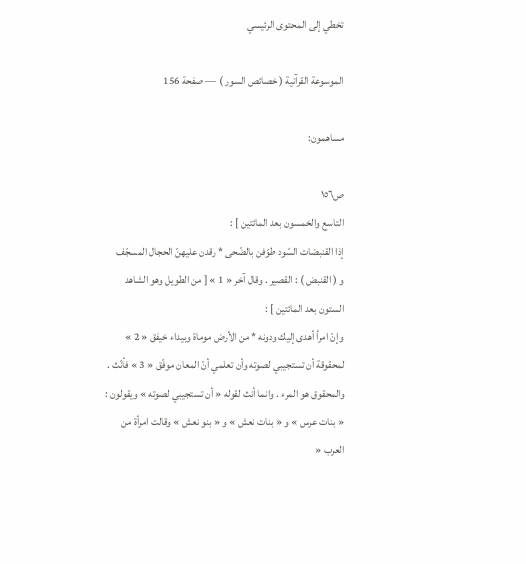تخطي إلى المحتوى الرئيسي

الموسوعة القرآنية ( خصائص السور ) — صفحة 156

مساهمون:

ص١٥٦
التاسع والخمسون بعد المائتين ] :
إذا القنبضات السّود طوّفن بالضّحى * رقدن عليهنّ الحجال المسجّف
و ( القنبض ) : القصير . وقال آخر « 1 » [ من الطويل وهو الشاهد الستون بعد المائتين ] :
وإنّ امرأ أهدى إليك ودونه * من الأرض موماة وبيداء خيفق « 2 »
لمحقوقة أن تستجيبي لصوته وأن تعلمي أنّ المعان موفّق « 3 » فأنّث . والمحقوق هو المرء . وانما أنث لقوله « أن تستجيبي لصوته » ويقولون : « بنات عرس » و « بنات نعش » و « بنو نعش » وقالت امرأة من العرب «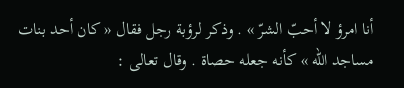أنا امرؤ لا أحبّ الشرّ » . وذكر لرؤبة رجل فقال « كان أحد بنات مساجد اللّه » كأنه جعله حصاة . وقال تعالى :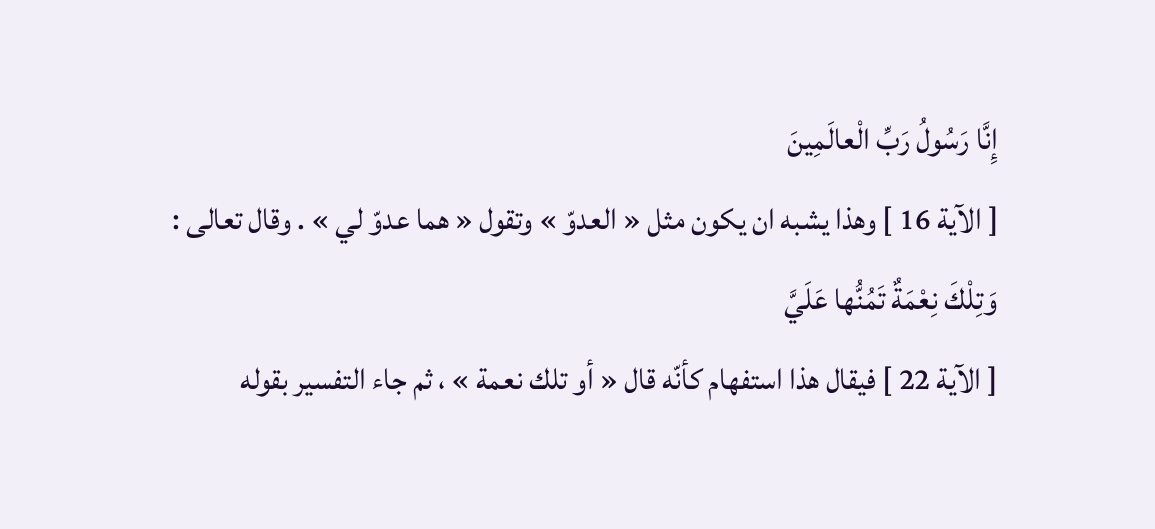إِنَّا رَسُولُ رَبِّ الْعالَمِينَ
[ الآية 16 ] وهذا يشبه ان يكون مثل « العدوّ » وتقول « هما عدوّ لي » . وقال تعالى :
وَتِلْكَ نِعْمَةٌ تَمُنُّها عَلَيَّ
[ الآية 22 ] فيقال هذا استفهام كأنّه قال « أو تلك نعمة » ، ثم جاء التفسير بقوله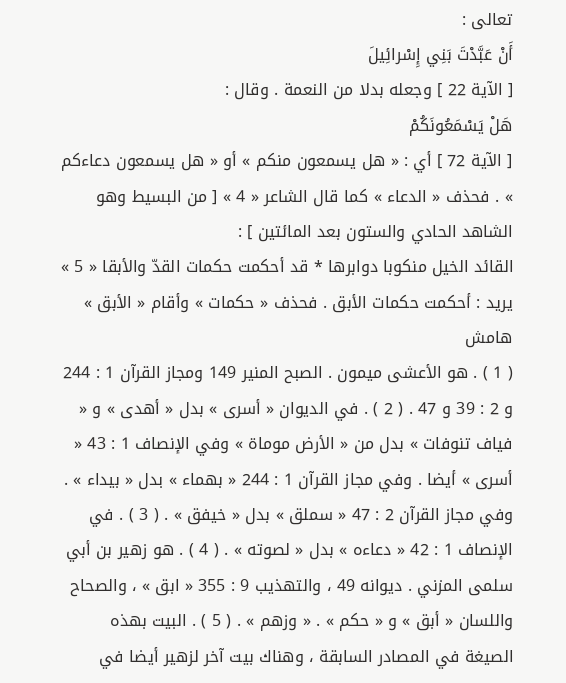تعالى :
أَنْ عَبَّدْتَ بَنِي إِسْرائِيلَ
[ الآية 22 ] وجعله بدلا من النعمة . وقال :
هَلْ يَسْمَعُونَكُمْ
[ الآية 72 ] أي : « هل يسمعون منكم » أو « هل يسمعون دعاءكم » . فحذف « الدعاء » كما قال الشاعر « 4 » [ من البسيط وهو الشاهد الحادي والستون بعد المائتين ] :
القائد الخيل منكوبا دوابرها * قد أحكمت حكمات القدّ والأبقا « 5 »
يريد : أحكمت حكمات الأبق . فحذف « حكمات » وأقام « الأبق »
هامش
( 1 ) . هو الأعشى ميمون . الصبح المنير 149 ومجاز القرآن 1 : 244 و 2 : 39 و 47 . ( 2 ) . في الديوان « أسرى » بدل « أهدى » و « فياف تنوفات » بدل من « الأرض موماة » وفي الإنصاف 1 : 43 « أسرى » أيضا . وفي مجاز القرآن 1 : 244 « بهماء » بدل « بيداء » . وفي مجاز القرآن 2 : 47 « سملق » بدل « خيفق » . ( 3 ) . في الإنصاف 1 : 42 « دعاءه » بدل « لصوته » . ( 4 ) . هو زهير بن أبي سلمى المزني . ديوانه 49 ، والتهذيب 9 : 355 « ابق » ، والصحاح واللسان « أبق » و « حكم » . « وزهم » . ( 5 ) . البيت بهذه الصيغة في المصادر السابقة ، وهناك بيت آخر لزهير أيضا في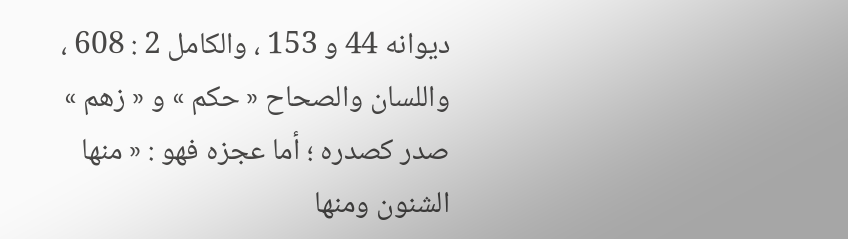ديوانه 44 و 153 ، والكامل 2 : 608 ، واللسان والصحاح « حكم » و « زهم » صدر كصدره ؛ أما عجزه فهو : « منها الشنون ومنها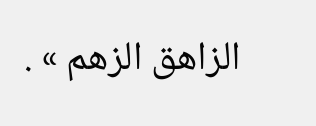الزاهق الزهم » .